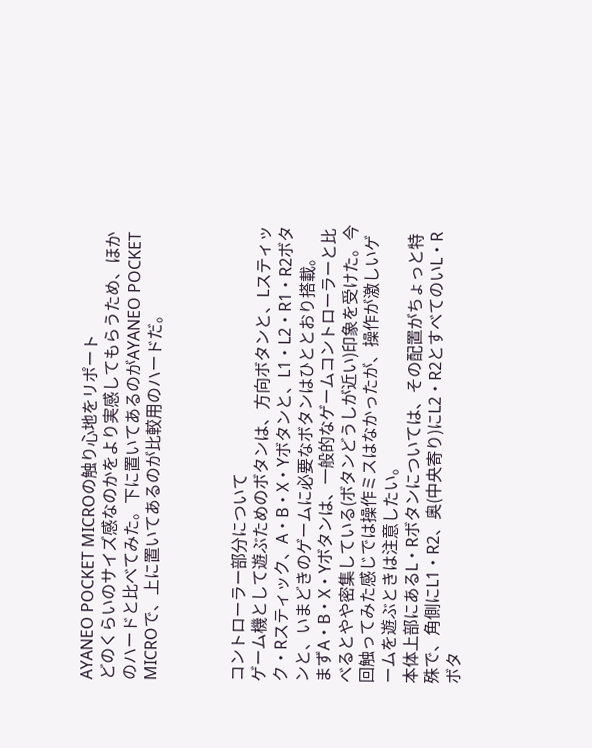AYANEO POCKET MICROの触り心地をリポート
どのくらいのサイズ感なのかをより実感してもらうため、ほかのハードと比べてみた。下に置いてあるのがAYANEO POCKET MICROで、上に置いてあるのが比較用のハードだ。



コントローラー部分について
ゲーム機として遊ぶためのボタンは、方向ボタンと、Lスティック・Rスティック、A・B・X・Yボタンと、L1・L2・R1・R2ボタンと、いまどきのゲームに必要なボタンはひととおり搭載。
まずA・B・X・Yボタンは、一般的なゲームコントローラーと比べるとやや密集している(ボタンどうしが近い)印象を受けた。今回触ってみた感じでは操作ミスはなかったが、操作が激しいゲームを遊ぶときは注意したい。
本体上部にあるL・Rボタンについては、その配置がちょっと特殊で、角側にL1・R2、奥(中央寄り)にL2・R2とすべてのいL・Rボタ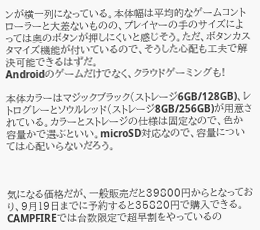ンが横一列になっている。本体幅は平均的なゲームコントローラーと大差ないものの、プレイヤーの手のサイズによっては奥のボタンが押しにくいと感じそう。ただ、ボタンカスタマイズ機能が付いているので、そうした心配も工夫で解決可能できるはずだ。
Androidのゲームだけでなく、クラウドゲーミングも!

本体カラーはマジックブラック(ストレージ6GB/128GB)、レトログレーとソウルレッド(ストレージ8GB/256GB)が用意されている。カラーとストレージの仕様は固定なので、色か容量かで選ぶといい。microSD対応なので、容量については心配いらないだろう。



気になる価格だが、一般販売だと39800円からとなっており、9月19日までに予約すると35820円で購入できる。CAMPFIREでは台数限定で超早割をやっているの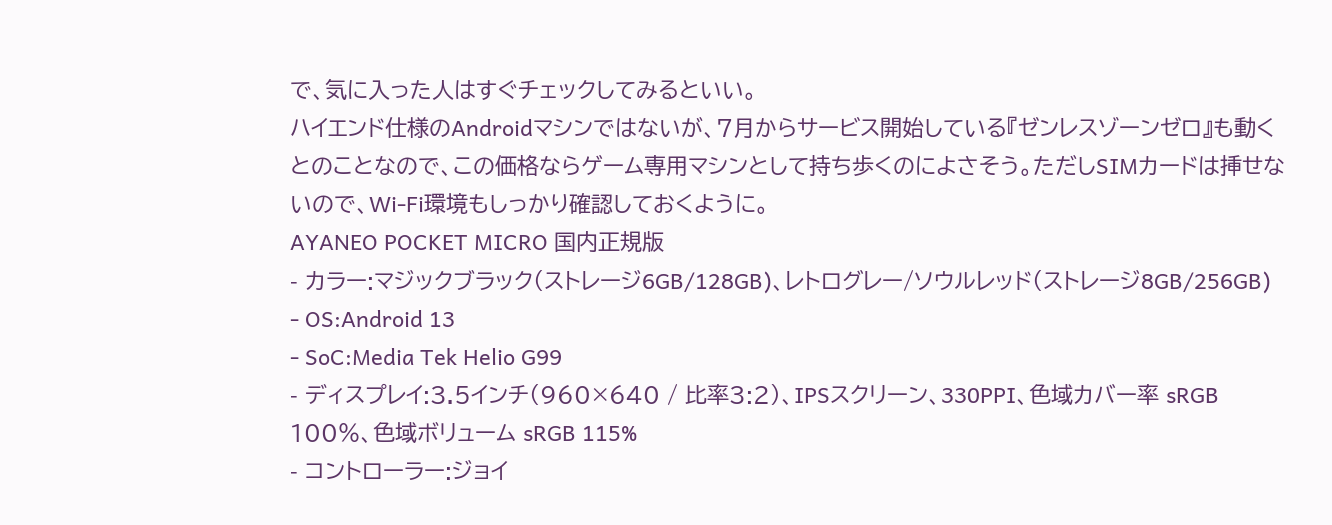で、気に入った人はすぐチェックしてみるといい。
ハイエンド仕様のAndroidマシンではないが、7月からサービス開始している『ゼンレスゾーンゼロ』も動くとのことなので、この価格ならゲーム専用マシンとして持ち歩くのによさそう。ただしSIMカードは挿せないので、Wi-Fi環境もしっかり確認しておくように。
AYANEO POCKET MICRO 国内正規版
- カラー:マジックブラック(ストレージ6GB/128GB)、レトログレー/ソウルレッド(ストレージ8GB/256GB)
- OS:Android 13
- SoC:Media Tek Helio G99
- ディスプレイ:3.5インチ(960×640 / 比率3:2)、IPSスクリーン、330PPI、色域カバー率 sRGB 100%、色域ボリューム sRGB 115%
- コントローラー:ジョイ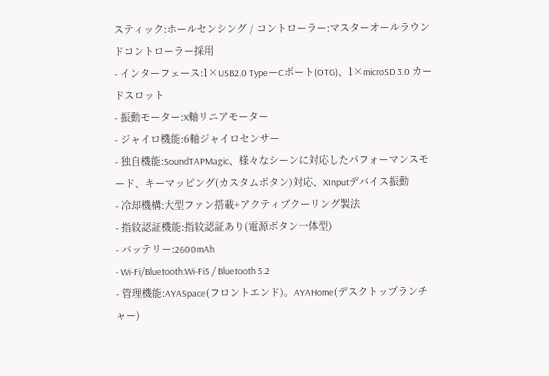スティック:ホールセンシング / コントローラー:マスターオールラウンドコントローラー採用
- インターフェース:1×USB2.0 TypeーCポート(OTG)、1×microSD 3.0 カードスロット
- 振動モーター:X軸リニアモーター
- ジャイロ機能:6軸ジャイロセンサー
- 独自機能:SoundTAPMagic、様々なシーンに対応したパフォーマンスモード、キーマッピング(カスタムボタン)対応、XInputデバイス振動
- 冷却機構:大型ファン搭載+アクティブクーリング製法
- 指紋認証機能:指紋認証あり(電源ボタン一体型)
- バッテリー:2600mAh
- Wi-Fi/Bluetooth:Wi-Fi5 / Bluetooth 5.2
- 管理機能:AYASpace(フロントエンド)。AYAHome(デスクトップランチャー)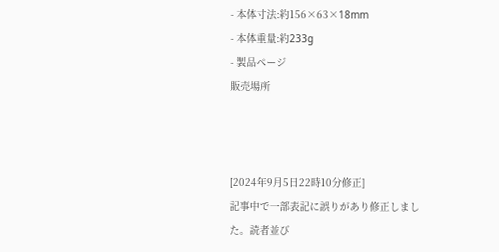- 本体寸法:約156×63×18mm
- 本体重量:約233g
- 製品ページ
販売場所



[2024年9月5日22時10分修正]
記事中で一部表記に誤りがあり修正しました。読者並び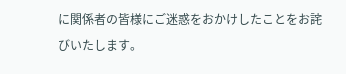に関係者の皆様にご迷惑をおかけしたことをお詫びいたします。